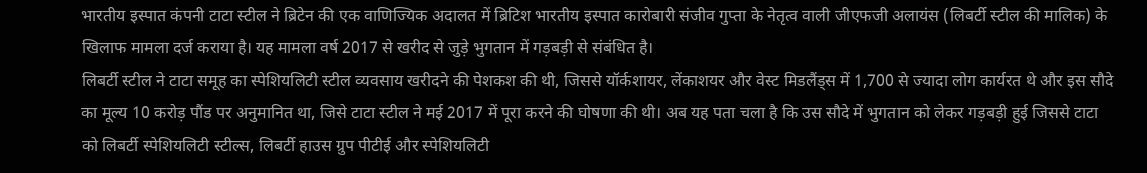भारतीय इस्पात कंपनी टाटा स्टील ने ब्रिटेन की एक वाणिज्यिक अदालत में ब्रिटिश भारतीय इस्पात कारोबारी संजीव गुप्ता के नेतृत्व वाली जीएफजी अलायंस (लिबर्टी स्टील की मालिक) के खिलाफ मामला दर्ज कराया है। यह मामला वर्ष 2017 से खरीद से जुड़े भुगतान में गड़बड़ी से संबंधित है।
लिबर्टी स्टील ने टाटा समूह का स्पेशियलिटी स्टील व्यवसाय खरीदने की पेशकश की थी, जिससे यॉर्कशायर, लेंकाशयर और वेस्ट मिडलैंड्स में 1,700 से ज्यादा लोग कार्यरत थे और इस सौदे का मूल्य 10 करोड़ पौंड पर अनुमानित था, जिसे टाटा स्टील ने मई 2017 में पूरा करने की घोषणा की थी। अब यह पता चला है कि उस सौदे में भुगतान को लेकर गड़बड़ी हुई जिससे टाटा को लिबर्टी स्पेशियलिटी स्टील्स, लिबर्टी हाउस ग्रुप पीटीई और स्पेशियलिटी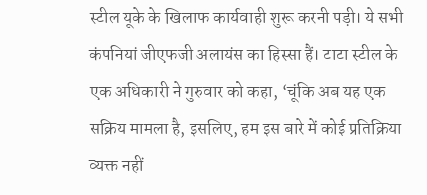स्टील यूके के खिलाफ कार्यवाही शुरू करनी पड़ी। ये सभी कंपनियां जीएफजी अलायंस का हिस्सा हैं। टाटा स्टील के एक अधिकारी ने गुरुवार को कहा, ‘चूंकि अब यह एक सक्रिय मामला है, इसलिए, हम इस बारे में कोई प्रतिक्रिया व्यक्त नहीं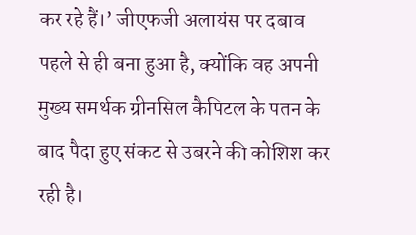कर रहे हैं।’ जीएफजी अलायंस पर दबाव पहले से ही बना हुआ है, क्योंकि वह अपनी मुख्य समर्थक ग्रीनसिल कैपिटल के पतन के बाद पैदा हुए संकट से उबरने की कोशिश कर रही है।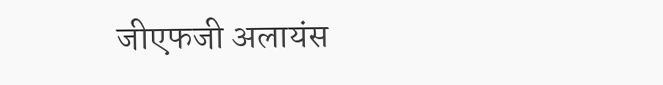जीएफजी अलायंस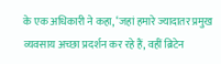के एक अधिकारी ने कहा, ‘जहां हमारे ज्यादातर प्रमुख व्यवसाय अच्छा प्रदर्शन कर रहे हैं, वहीं ब्रिटेन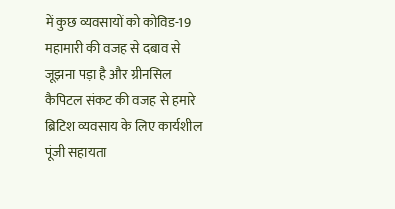में कुछ व्यवसायों को कोविड-19 महामारी की वजह से दबाव से जूझना पड़ा है और ग्रीनसिल कैपिटल संकट की वजह से हमारे ब्रिटिश व्यवसाय के लिए कार्यशील पूंजी सहायता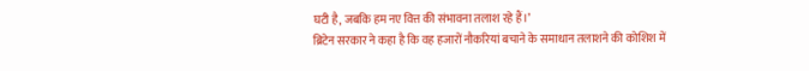घटी है, जबकि हम नए वित्त की संभावना तलाश रहे हैं।’
ब्रिटेन सरकार ने कहा है कि वह हजारों नौकरियां बचाने के समाधान तलाशने की कोशिश में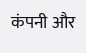कंपनी और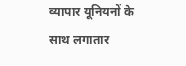व्यापार यूनियनों के साथ लगातार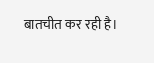बातचीत कर रही है।